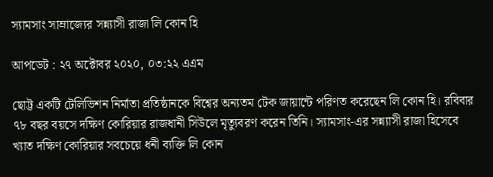স্যামসাং সাম্রাজ্যের সন্ন্যাসী রাজা লি কোন হি

আপডেট : ২৭ অক্টোবর ২০২০, ০৩:২২ এএম

ছোট্ট একটি টেলিভিশন নির্মাতা প্রতিষ্ঠানকে বিশ্বের অন্যতম টেক জায়ান্টে পরিণত করেছেন লি কোন হি। রবিবার ৭৮ বছর বয়সে দক্ষিণ কোরিয়ার রাজধানী সিউলে মৃত্যুবরণ করেন তিনি। স্যামসাং-এর সন্ন্যাসী রাজা হিসেবে খ্যাত দক্ষিণ কোরিয়ার সবচেয়ে ধনী ব্যক্তি লি কোন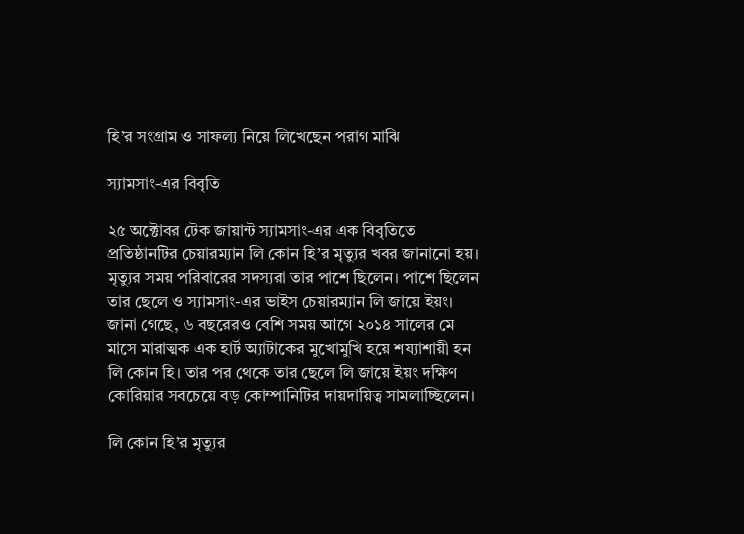হি’র সংগ্রাম ও সাফল্য নিয়ে লিখেছেন পরাগ মাঝি

স্যামসাং-এর বিবৃতি

২৫ অক্টোবর টেক জায়ান্ট স্যামসাং-এর এক বিবৃতিতে প্রতিষ্ঠানটির চেয়ারম্যান লি কোন হি’র মৃত্যুর খবর জানানো হয়। মৃত্যুর সময় পরিবারের সদস্যরা তার পাশে ছিলেন। পাশে ছিলেন তার ছেলে ও স্যামসাং-এর ভাইস চেয়ারম্যান লি জায়ে ইয়ং। জানা গেছে, ৬ বছরেরও বেশি সময় আগে ২০১৪ সালের মে মাসে মারাত্মক এক হার্ট অ্যাটাকের মুখোমুখি হয়ে শয্যাশায়ী হন লি কোন হি। তার পর থেকে তার ছেলে লি জায়ে ইয়ং দক্ষিণ কোরিয়ার সবচেয়ে বড় কোম্পানিটির দায়দায়িত্ব সামলাচ্ছিলেন।

লি কোন হি’র মৃত্যুর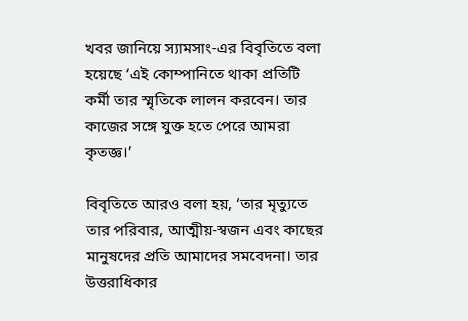খবর জানিয়ে স্যামসাং-এর বিবৃতিতে বলা হয়েছে ‘এই কোম্পানিতে থাকা প্রতিটি কর্মী তার স্মৃতিকে লালন করবেন। তার কাজের সঙ্গে যুক্ত হতে পেরে আমরা কৃতজ্ঞ।’

বিবৃতিতে আরও বলা হয়, ‘তার মৃত্যুতে তার পরিবার, আত্মীয়-স্বজন এবং কাছের মানুষদের প্রতি আমাদের সমবেদনা। তার উত্তরাধিকার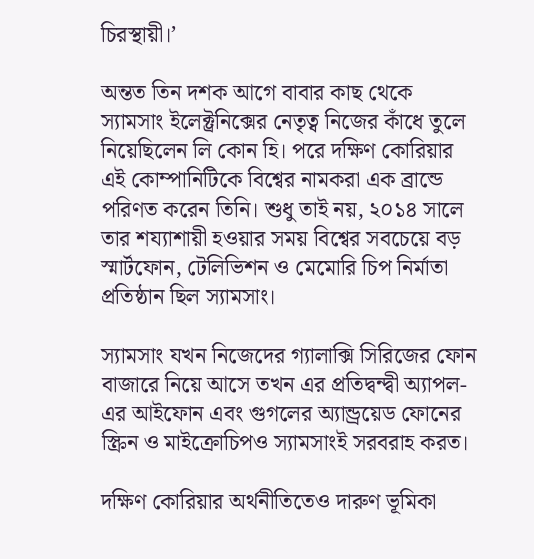চিরস্থায়ী।’

অন্তত তিন দশক আগে বাবার কাছ থেকে স্যামসাং ইলেক্ট্রনিক্সের নেতৃত্ব নিজের কাঁধে তুলে নিয়েছিলেন লি কোন হি। পরে দক্ষিণ কোরিয়ার এই কোম্পানিটিকে বিশ্বের নামকরা এক ব্রান্ডে পরিণত করেন তিনি। শুধু তাই নয়, ২০১৪ সালে তার শয্যাশায়ী হওয়ার সময় বিশ্বের সবচেয়ে বড় স্মার্টফোন, টেলিভিশন ও মেমোরি চিপ নির্মাতা প্রতিষ্ঠান ছিল স্যামসাং।

স্যামসাং যখন নিজেদের গ্যালাক্সি সিরিজের ফোন বাজারে নিয়ে আসে তখন এর প্রতিদ্বন্দ্বী অ্যাপল-এর আইফোন এবং গুগলের অ্যান্ড্রয়েড ফোনের স্ক্রিন ও মাইক্রোচিপও স্যামসাংই সরবরাহ করত।

দক্ষিণ কোরিয়ার অর্থনীতিতেও দারুণ ভূমিকা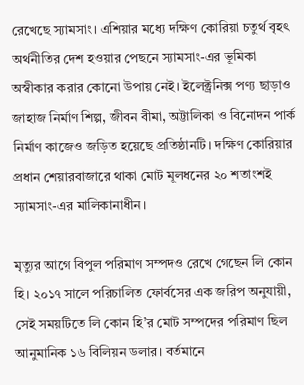রেখেছে স্যামসাং। এশিয়ার মধ্যে দক্ষিণ কোরিয়া চতুর্থ বৃহৎ অর্থনীতির দেশ হওয়ার পেছনে স্যামসাং-এর ভূমিকা অস্বীকার করার কোনো উপায় নেই। ইলেক্ট্রনিক্স পণ্য ছাড়াও জাহাজ নির্মাণ শিল্প, জীবন বীমা, অট্টালিকা ও বিনোদন পার্ক নির্মাণ কাজেও জড়িত হয়েছে প্রতিষ্ঠানটি। দক্ষিণ কোরিয়ার প্রধান শেয়ারবাজারে থাকা মোট মূলধনের ২০ শতাংশই স্যামসাং-এর মালিকানাধীন।

মৃত্যুর আগে বিপুল পরিমাণ সম্পদও রেখে গেছেন লি কোন হি। ২০১৭ সালে পরিচালিত ফোর্বসের এক জরিপ অনুযায়ী, সেই সময়টিতে লি কোন হি’র মোট সম্পদের পরিমাণ ছিল আনুমানিক ১৬ বিলিয়ন ডলার। বর্তমানে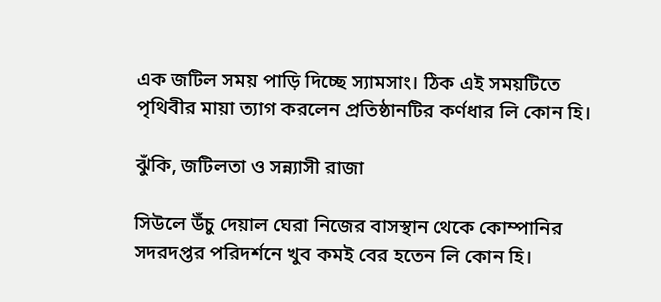এক জটিল সময় পাড়ি দিচ্ছে স্যামসাং। ঠিক এই সময়টিতে পৃথিবীর মায়া ত্যাগ করলেন প্রতিষ্ঠানটির কর্ণধার লি কোন হি।

ঝুঁকি, জটিলতা ও সন্ন্যাসী রাজা

সিউলে উঁচু দেয়াল ঘেরা নিজের বাসস্থান থেকে কোম্পানির সদরদপ্তর পরিদর্শনে খুব কমই বের হতেন লি কোন হি।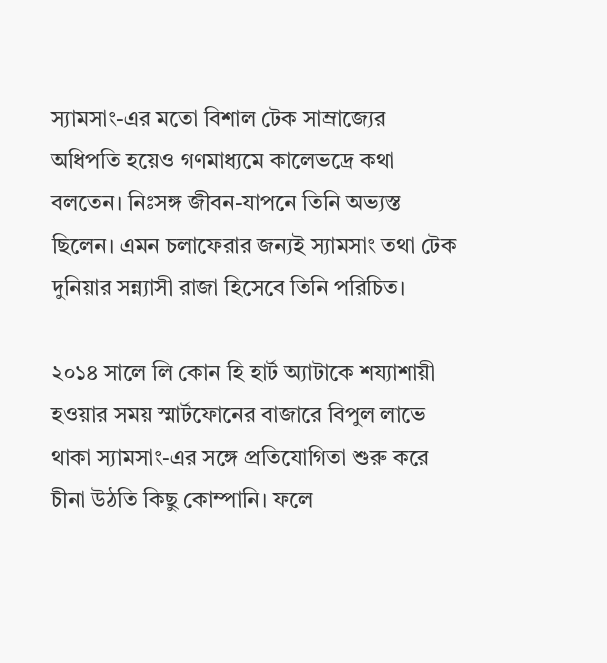স্যামসাং-এর মতো বিশাল টেক সাম্রাজ্যের অধিপতি হয়েও গণমাধ্যমে কালেভদ্রে কথা বলতেন। নিঃসঙ্গ জীবন-যাপনে তিনি অভ্যস্ত ছিলেন। এমন চলাফেরার জন্যই স্যামসাং তথা টেক দুনিয়ার সন্ন্যাসী রাজা হিসেবে তিনি পরিচিত।

২০১৪ সালে লি কোন হি হার্ট অ্যাটাকে শয্যাশায়ী হওয়ার সময় স্মার্টফোনের বাজারে বিপুল লাভে থাকা স্যামসাং-এর সঙ্গে প্রতিযোগিতা শুরু করে চীনা উঠতি কিছু কোম্পানি। ফলে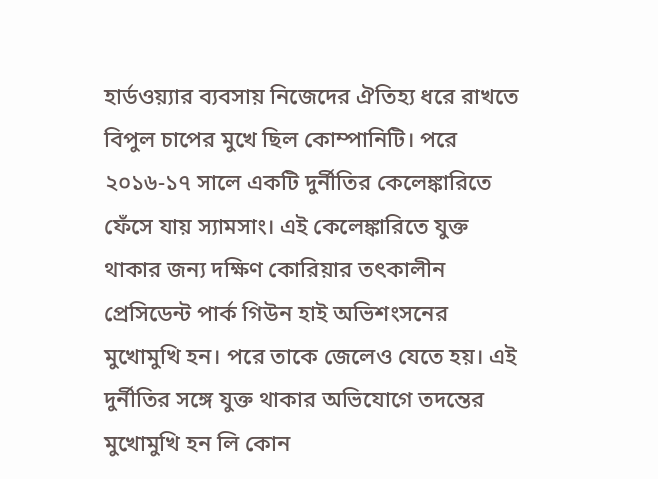হার্ডওয়্যার ব্যবসায় নিজেদের ঐতিহ্য ধরে রাখতে বিপুল চাপের মুখে ছিল কোম্পানিটি। পরে ২০১৬-১৭ সালে একটি দুর্নীতির কেলেঙ্কারিতে ফেঁসে যায় স্যামসাং। এই কেলেঙ্কারিতে যুক্ত থাকার জন্য দক্ষিণ কোরিয়ার তৎকালীন প্রেসিডেন্ট পার্ক গিউন হাই অভিশংসনের মুখোমুখি হন। পরে তাকে জেলেও যেতে হয়। এই দুর্নীতির সঙ্গে যুক্ত থাকার অভিযোগে তদন্তের মুখোমুখি হন লি কোন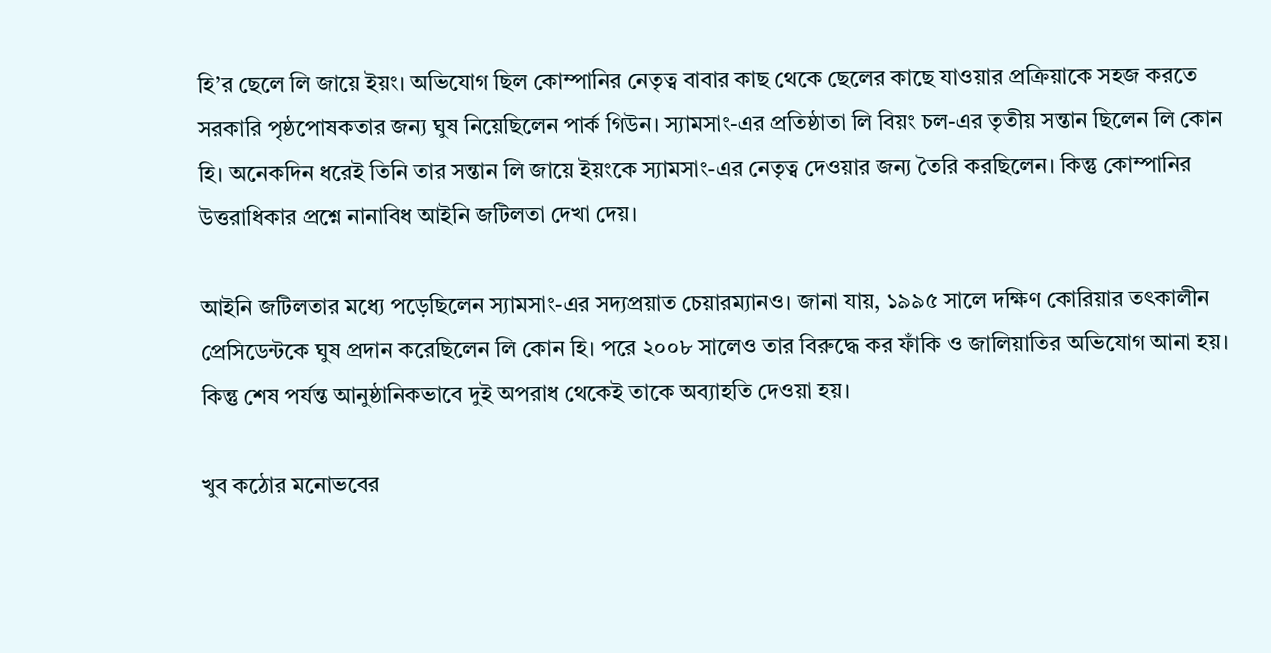হি’র ছেলে লি জায়ে ইয়ং। অভিযোগ ছিল কোম্পানির নেতৃত্ব বাবার কাছ থেকে ছেলের কাছে যাওয়ার প্রক্রিয়াকে সহজ করতে সরকারি পৃষ্ঠপোষকতার জন্য ঘুষ নিয়েছিলেন পার্ক গিউন। স্যামসাং-এর প্রতিষ্ঠাতা লি বিয়ং চল-এর তৃতীয় সন্তান ছিলেন লি কোন হি। অনেকদিন ধরেই তিনি তার সন্তান লি জায়ে ইয়ংকে স্যামসাং-এর নেতৃত্ব দেওয়ার জন্য তৈরি করছিলেন। কিন্তু কোম্পানির উত্তরাধিকার প্রশ্নে নানাবিধ আইনি জটিলতা দেখা দেয়।

আইনি জটিলতার মধ্যে পড়েছিলেন স্যামসাং-এর সদ্যপ্রয়াত চেয়ারম্যানও। জানা যায়, ১৯৯৫ সালে দক্ষিণ কোরিয়ার তৎকালীন প্রেসিডেন্টকে ঘুষ প্রদান করেছিলেন লি কোন হি। পরে ২০০৮ সালেও তার বিরুদ্ধে কর ফাঁকি ও জালিয়াতির অভিযোগ আনা হয়। কিন্তু শেষ পর্যন্ত আনুষ্ঠানিকভাবে দুই অপরাধ থেকেই তাকে অব্যাহতি দেওয়া হয়।

খুব কঠোর মনোভবের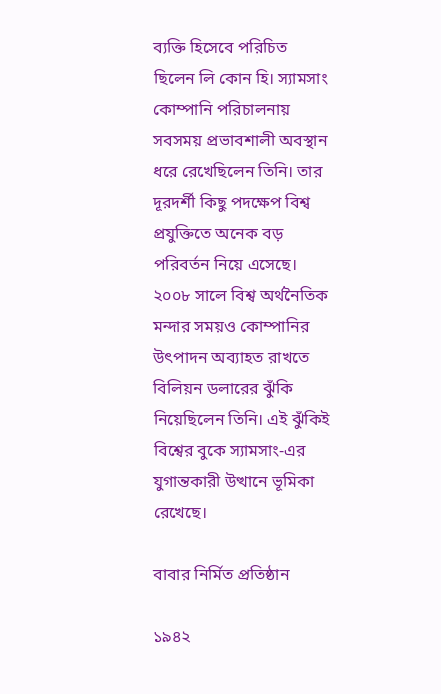ব্যক্তি হিসেবে পরিচিত ছিলেন লি কোন হি। স্যামসাং কোম্পানি পরিচালনায় সবসময় প্রভাবশালী অবস্থান ধরে রেখেছিলেন তিনি। তার দূরদর্শী কিছু পদক্ষেপ বিশ্ব প্রযুক্তিতে অনেক বড় পরিবর্তন নিয়ে এসেছে। ২০০৮ সালে বিশ্ব অর্থনৈতিক মন্দার সময়ও কোম্পানির উৎপাদন অব্যাহত রাখতে বিলিয়ন ডলারের ঝুঁকি নিয়েছিলেন তিনি। এই ঝুঁকিই বিশ্বের বুকে স্যামসাং-এর যুগান্তকারী উত্থানে ভূমিকা রেখেছে।

বাবার নির্মিত প্রতিষ্ঠান

১৯৪২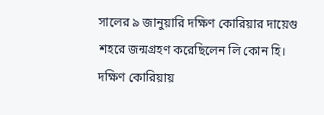সালের ৯ জানুয়ারি দক্ষিণ কোরিয়ার দায়েগু শহরে জন্মগ্রহণ করেছিলেন লি কোন হি। দক্ষিণ কোরিয়ায়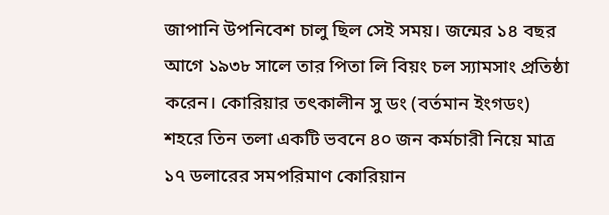জাপানি উপনিবেশ চালু ছিল সেই সময়। জন্মের ১৪ বছর আগে ১৯৩৮ সালে তার পিতা লি বিয়ং চল স্যামসাং প্রতিষ্ঠা করেন। কোরিয়ার তৎকালীন সু ডং (বর্তমান ইংগডং) শহরে তিন তলা একটি ভবনে ৪০ জন কর্মচারী নিয়ে মাত্র ১৭ ডলারের সমপরিমাণ কোরিয়ান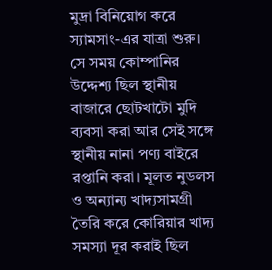মুদ্রা বিনিয়োগ করে স্যামসাং-এর যাত্রা শুরু। সে সময় কোম্পানির উদ্দেশ্য ছিল স্থানীয় বাজারে ছোটখাটো মুদি ব্যবসা করা আর সেই সঙ্গে স্থানীয় নানা পণ্য বাইরে রপ্তানি করা। মূলত নুডলস ও অন্যান্য খাদ্যসামগ্রী তৈরি করে কোরিয়ার খাদ্য সমস্যা দূর করাই ছিল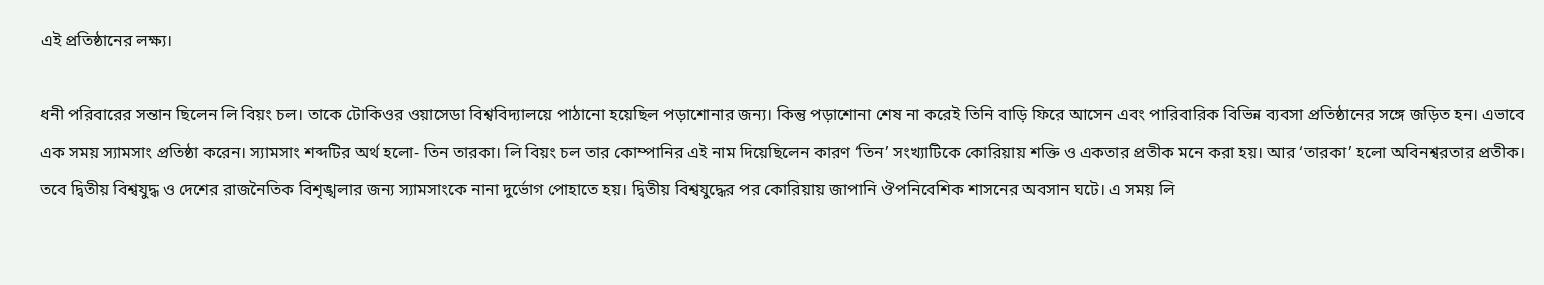এই প্রতিষ্ঠানের লক্ষ্য।

ধনী পরিবারের সন্তান ছিলেন লি বিয়ং চল। তাকে টোকিওর ওয়াসেডা বিশ্ববিদ্যালয়ে পাঠানো হয়েছিল পড়াশোনার জন্য। কিন্তু পড়াশোনা শেষ না করেই তিনি বাড়ি ফিরে আসেন এবং পারিবারিক বিভিন্ন ব্যবসা প্রতিষ্ঠানের সঙ্গে জড়িত হন। এভাবে এক সময় স্যামসাং প্রতিষ্ঠা করেন। স্যামসাং শব্দটির অর্থ হলো- তিন তারকা। লি বিয়ং চল তার কোম্পানির এই নাম দিয়েছিলেন কারণ ‘তিন’ সংখ্যাটিকে কোরিয়ায় শক্তি ও একতার প্রতীক মনে করা হয়। আর ‘তারকা’ হলো অবিনশ্বরতার প্রতীক। তবে দ্বিতীয় বিশ্বযুদ্ধ ও দেশের রাজনৈতিক বিশৃঙ্খলার জন্য স্যামসাংকে নানা দুর্ভোগ পোহাতে হয়। দ্বিতীয় বিশ্বযুদ্ধের পর কোরিয়ায় জাপানি ঔপনিবেশিক শাসনের অবসান ঘটে। এ সময় লি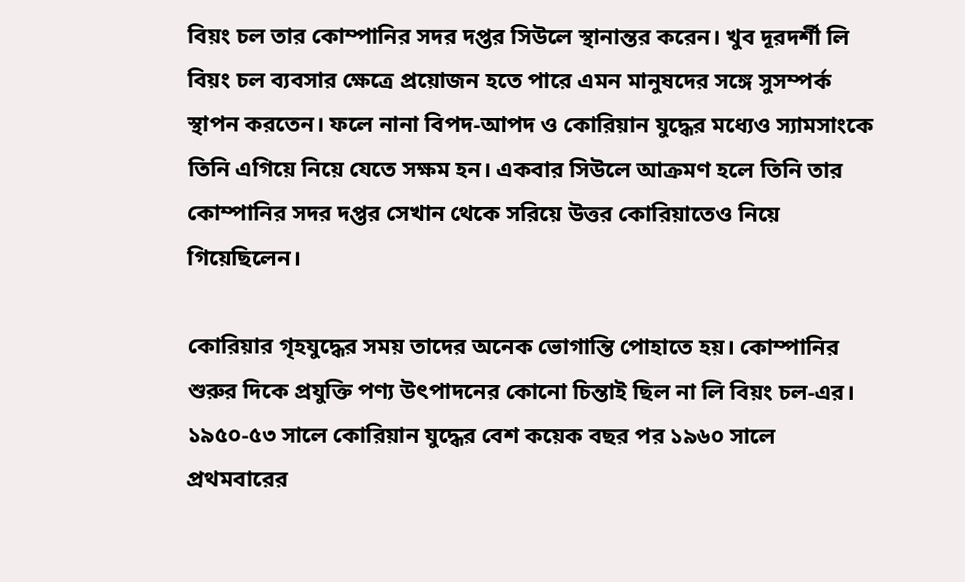বিয়ং চল তার কোম্পানির সদর দপ্তর সিউলে স্থানান্তর করেন। খুব দূরদর্শী লি বিয়ং চল ব্যবসার ক্ষেত্রে প্রয়োজন হতে পারে এমন মানুষদের সঙ্গে সুসম্পর্ক স্থাপন করতেন। ফলে নানা বিপদ-আপদ ও কোরিয়ান যুদ্ধের মধ্যেও স্যামসাংকে তিনি এগিয়ে নিয়ে যেতে সক্ষম হন। একবার সিউলে আক্রমণ হলে তিনি তার কোম্পানির সদর দপ্তর সেখান থেকে সরিয়ে উত্তর কোরিয়াতেও নিয়ে গিয়েছিলেন।

কোরিয়ার গৃহযুদ্ধের সময় তাদের অনেক ভোগান্তি পোহাতে হয়। কোম্পানির শুরুর দিকে প্রযুক্তি পণ্য উৎপাদনের কোনো চিন্তাই ছিল না লি বিয়ং চল-এর। ১৯৫০-৫৩ সালে কোরিয়ান যুদ্ধের বেশ কয়েক বছর পর ১৯৬০ সালে প্রথমবারের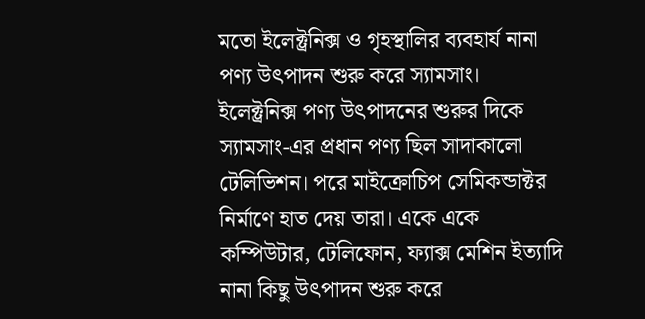মতো ইলেক্ট্রনিক্স ও গৃহস্থালির ব্যবহার্য নানা পণ্য উৎপাদন শুরু করে স্যামসাং। ইলেক্ট্রনিক্স পণ্য উৎপাদনের শুরুর দিকে স্যামসাং-এর প্রধান পণ্য ছিল সাদাকালো টেলিভিশন। পরে মাইক্রোচিপ সেমিকন্ডাক্টর নির্মাণে হাত দেয় তারা। একে একে কম্পিউটার, টেলিফোন, ফ্যাক্স মেশিন ইত্যাদি নানা কিছু উৎপাদন শুরু করে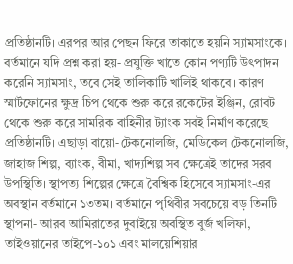প্রতিষ্ঠানটি। এরপর আর পেছন ফিরে তাকাতে হয়নি স্যামসাংকে। বর্তমানে যদি প্রশ্ন করা হয়- প্রযুক্তি খাতে কোন পণ্যটি উৎপাদন করেনি স্যামসাং, তবে সেই তালিকাটি খালিই থাকবে। কারণ স্মার্টফোনের ক্ষুদ্র চিপ থেকে শুরু করে রকেটের ইঞ্জিন, রোবট থেকে শুরু করে সামরিক বাহিনীর ট্যাংক সবই নির্মাণ করেছে প্রতিষ্ঠানটি। এছাড়া বায়ো-টেকনোলজি, মেডিকেল টেকনোলজি, জাহাজ শিল্প, ব্যাংক, বীমা, খাদ্যশিল্প সব ক্ষেত্রেই তাদের সরব উপস্থিতি। স্থাপত্য শিল্পের ক্ষেত্রে বৈশ্বিক হিসেবে স্যামসাং-এর অবস্থান বর্তমানে ১৩তম। বর্তমানে পৃথিবীর সবচেয়ে বড় তিনটি স্থাপনা- আরব আমিরাতের দুবাইয়ে অবস্থিত বুর্জ খলিফা, তাইওয়ানের তাইপে-১০১ এবং মালয়েশিয়ার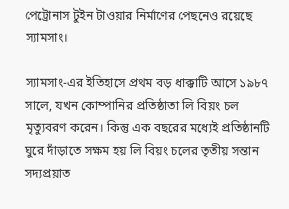পেট্রোনাস টুইন টাওয়ার নির্মাণের পেছনেও রয়েছে স্যামসাং।

স্যামসাং-এর ইতিহাসে প্রথম বড় ধাক্কাটি আসে ১৯৮৭ সালে, যখন কোম্পানির প্রতিষ্ঠাতা লি বিয়ং চল মৃত্যুবরণ করেন। কিন্তু এক বছরের মধ্যেই প্রতিষ্ঠানটি ঘুরে দাঁড়াতে সক্ষম হয় লি বিয়ং চলের তৃতীয় সন্তান সদ্যপ্রয়াত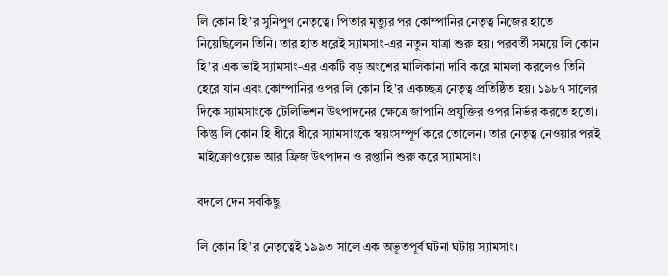লি কোন হি’র সুনিপুণ নেতৃত্বে। পিতার মৃত্যুর পর কোম্পানির নেতৃত্ব নিজের হাতে নিয়েছিলেন তিনি। তার হাত ধরেই স্যামসাং-এর নতুন যাত্রা শুরু হয়। পরবর্তী সময়ে লি কোন হি’র এক ভাই স্যামসাং-এর একটি বড় অংশের মালিকানা দাবি করে মামলা করলেও তিনি হেরে যান এবং কোম্পানির ওপর লি কোন হি’র একচ্ছত্র নেতৃত্ব প্রতিষ্ঠিত হয়। ১৯৮৭ সালের দিকে স্যামসাংকে টেলিভিশন উৎপাদনের ক্ষেত্রে জাপানি প্রযুক্তির ওপর নির্ভর করতে হতো। কিন্তু লি কোন হি ধীরে ধীরে স্যামসাংকে স্বয়ংসম্পূর্ণ করে তোলেন। তার নেতৃত্ব নেওয়ার পরই মাইক্রোওয়েভ আর ফ্রিজ উৎপাদন ও রপ্তানি শুরু করে স্যামসাং।

বদলে দেন সবকিছু

লি কোন হি’র নেতৃত্বেই ১৯৯৩ সালে এক অভূতপূর্ব ঘটনা ঘটায় স্যামসাং।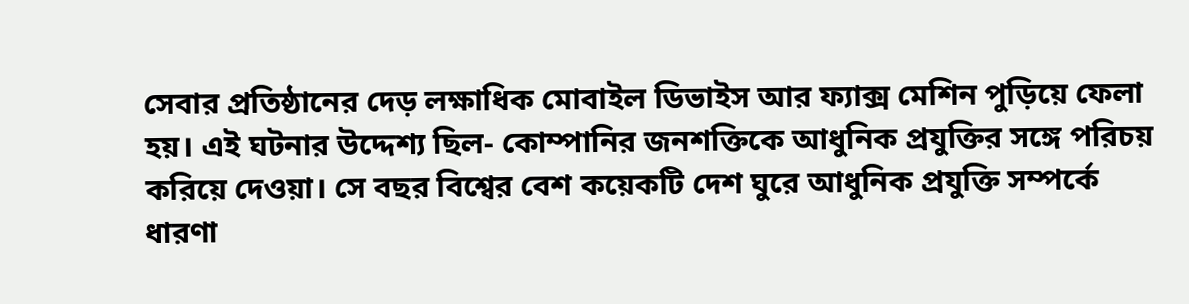সেবার প্রতিষ্ঠানের দেড় লক্ষাধিক মোবাইল ডিভাইস আর ফ্যাক্স মেশিন পুড়িয়ে ফেলা হয়। এই ঘটনার উদ্দেশ্য ছিল- কোম্পানির জনশক্তিকে আধুনিক প্রযুক্তির সঙ্গে পরিচয় করিয়ে দেওয়া। সে বছর বিশ্বের বেশ কয়েকটি দেশ ঘুরে আধুনিক প্রযুক্তি সম্পর্কে ধারণা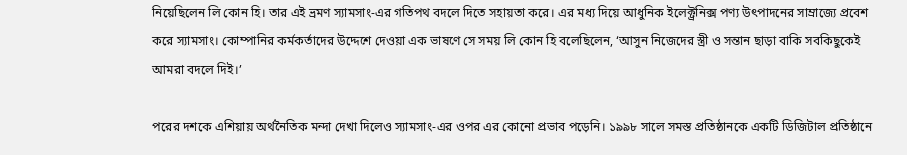নিয়েছিলেন লি কোন হি। তার এই ভ্রমণ স্যামসাং-এর গতিপথ বদলে দিতে সহায়তা করে। এর মধ্য দিয়ে আধুনিক ইলেক্ট্রনিক্স পণ্য উৎপাদনের সাম্রাজ্যে প্রবেশ করে স্যামসাং। কোম্পানির কর্মকর্তাদের উদ্দেশে দেওয়া এক ভাষণে সে সময় লি কোন হি বলেছিলেন, ‘আসুন নিজেদের স্ত্রী ও সন্তান ছাড়া বাকি সবকিছুকেই আমরা বদলে দিই।’

পরের দশকে এশিয়ায় অর্থনৈতিক মন্দা দেখা দিলেও স্যামসাং-এর ওপর এর কোনো প্রভাব পড়েনি। ১৯৯৮ সালে সমস্ত প্রতিষ্ঠানকে একটি ডিজিটাল প্রতিষ্ঠানে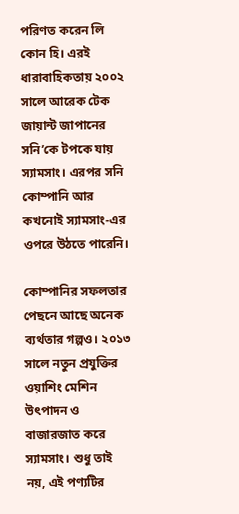পরিণত করেন লি কোন হি। এরই ধারাবাহিকতায় ২০০২ সালে আরেক টেক জায়ান্ট জাপানের সনি’কে টপকে যায় স্যামসাং। এরপর সনি কোম্পানি আর কখনোই স্যামসাং-এর ওপরে উঠতে পারেনি।

কোম্পানির সফলতার পেছনে আছে অনেক ব্যর্থতার গল্পও। ২০১৩ সালে নতুন প্রযুক্তির ওয়াশিং মেশিন উৎপাদন ও বাজারজাত করে স্যামসাং। শুধু তাই নয়, এই পণ্যটির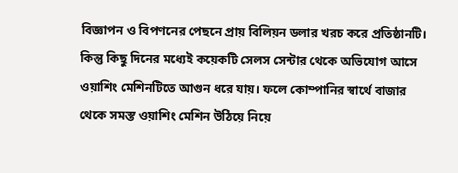বিজ্ঞাপন ও বিপণনের পেছনে প্রায় বিলিয়ন ডলার খরচ করে প্রতিষ্ঠানটি। কিন্তু কিছু দিনের মধ্যেই কয়েকটি সেলস সেন্টার থেকে অভিযোগ আসে ওয়াশিং মেশিনটিতে আগুন ধরে যায়। ফলে কোম্পানির স্বার্থে বাজার থেকে সমস্ত ওয়াশিং মেশিন উঠিয়ে নিয়ে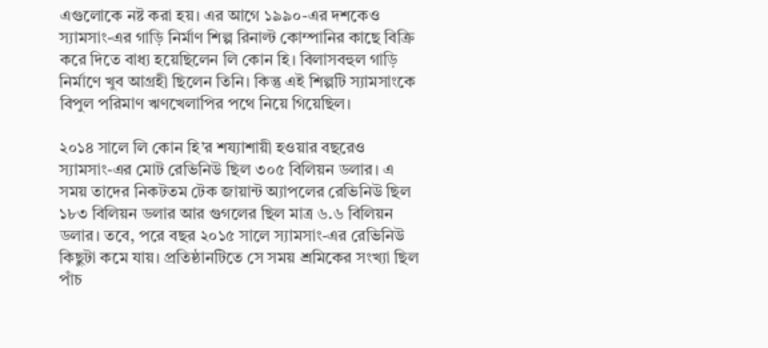এগুলোকে নষ্ট করা হয়। এর আগে ১৯৯০-এর দশকেও স্যামসাং-এর গাড়ি নির্মাণ শিল্প রিনাল্ট কোম্পানির কাছে বিক্রি করে দিতে বাধ্য হয়েছিলেন লি কোন হি। বিলাসবহুল গাড়ি নির্মাণে খুব আগ্রহী ছিলেন তিনি। কিন্তু এই শিল্পটি স্যামসাংকে বিপুল পরিমাণ ঋণখেলাপির পথে নিয়ে গিয়েছিল।

২০১৪ সালে লি কোন হি’র শয্যাশায়ী হওয়ার বছরেও স্যামসাং-এর মোট রেভিনিউ ছিল ৩০৫ বিলিয়ন ডলার। এ সময় তাদের নিকটতম টেক জায়ান্ট অ্যাপলের রেভিনিউ ছিল ১৮৩ বিলিয়ন ডলার আর গুগলের ছিল মাত্র ৬.৬ বিলিয়ন ডলার। তবে, পরে বছর ২০১৫ সালে স্যামসাং-এর রেভিনিউ কিছুটা কমে যায়। প্রতিষ্ঠানটিতে সে সময় শ্রমিকের সংখ্যা ছিল পাঁচ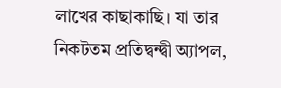লাখের কাছাকাছি। যা তার নিকটতম প্রতিদ্বন্দ্বী অ্যাপল,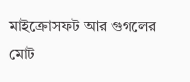মাইক্রোসফট আর গুগলের মোট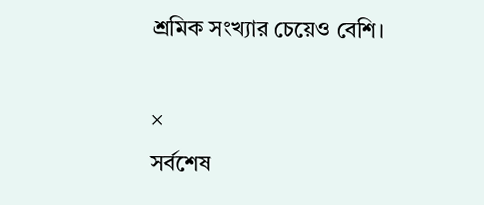শ্রমিক সংখ্যার চেয়েও বেশি।

×
সর্বশেষ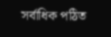সর্বাধিক পঠিত